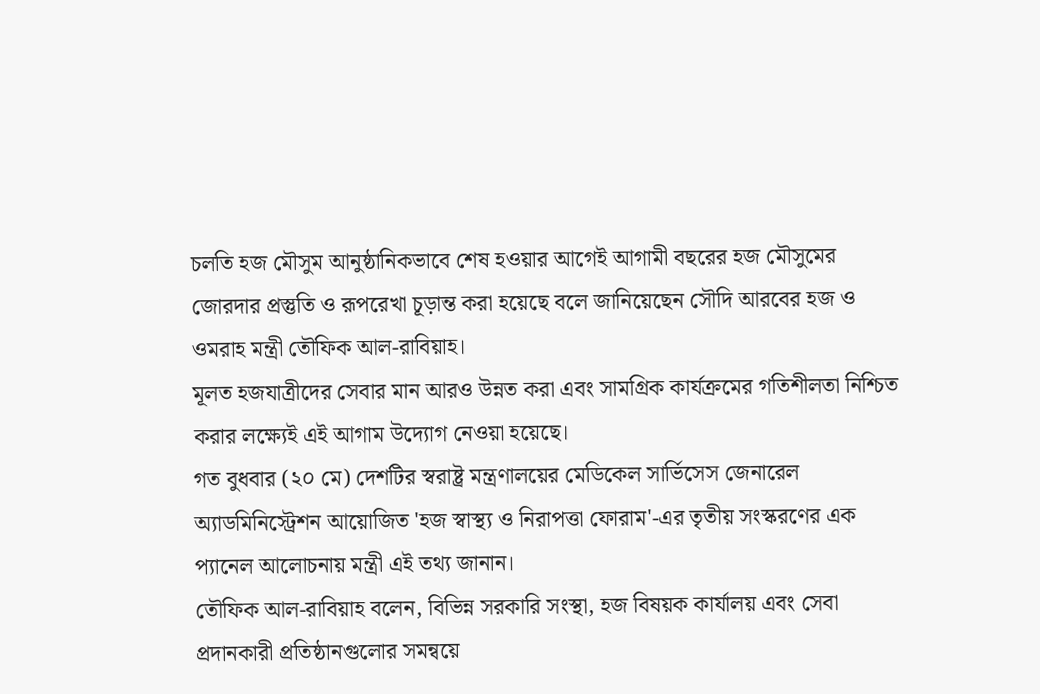চলতি হজ মৌসুম আনুষ্ঠানিকভাবে শেষ হওয়ার আগেই আগামী বছরের হজ মৌসুমের জোরদার প্রস্তুতি ও রূপরেখা চূড়ান্ত করা হয়েছে বলে জানিয়েছেন সৌদি আরবের হজ ও ওমরাহ মন্ত্রী তৌফিক আল-রাবিয়াহ।
মূলত হজযাত্রীদের সেবার মান আরও উন্নত করা এবং সামগ্রিক কার্যক্রমের গতিশীলতা নিশ্চিত করার লক্ষ্যেই এই আগাম উদ্যোগ নেওয়া হয়েছে।
গত বুধবার (২০ মে) দেশটির স্বরাষ্ট্র মন্ত্রণালয়ের মেডিকেল সার্ভিসেস জেনারেল অ্যাডমিনিস্ট্রেশন আয়োজিত 'হজ স্বাস্থ্য ও নিরাপত্তা ফোরাম'-এর তৃতীয় সংস্করণের এক প্যানেল আলোচনায় মন্ত্রী এই তথ্য জানান।
তৌফিক আল-রাবিয়াহ বলেন, বিভিন্ন সরকারি সংস্থা, হজ বিষয়ক কার্যালয় এবং সেবা প্রদানকারী প্রতিষ্ঠানগুলোর সমন্বয়ে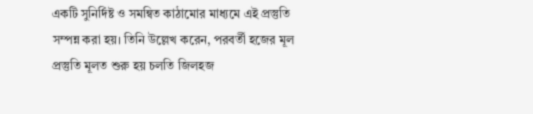একটি সুনির্দিষ্ট ও সমন্বিত কাঠামোর মাধ্যমে এই প্রস্তুতি সম্পন্ন করা হয়। তিনি উল্লেখ করেন, পরবর্তী হজের মূল প্রস্তুতি মূলত শুরু হয় চলতি জিলহজ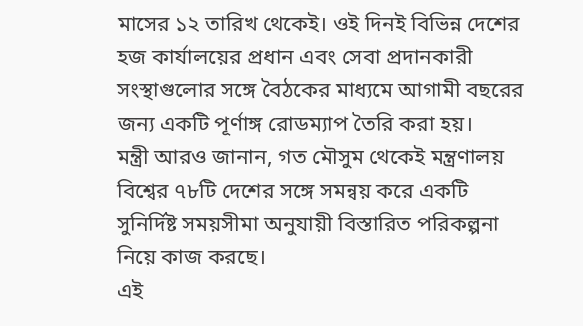মাসের ১২ তারিখ থেকেই। ওই দিনই বিভিন্ন দেশের হজ কার্যালয়ের প্রধান এবং সেবা প্রদানকারী সংস্থাগুলোর সঙ্গে বৈঠকের মাধ্যমে আগামী বছরের জন্য একটি পূর্ণাঙ্গ রোডম্যাপ তৈরি করা হয়।
মন্ত্রী আরও জানান, গত মৌসুম থেকেই মন্ত্রণালয় বিশ্বের ৭৮টি দেশের সঙ্গে সমন্বয় করে একটি সুনির্দিষ্ট সময়সীমা অনুযায়ী বিস্তারিত পরিকল্পনা নিয়ে কাজ করছে।
এই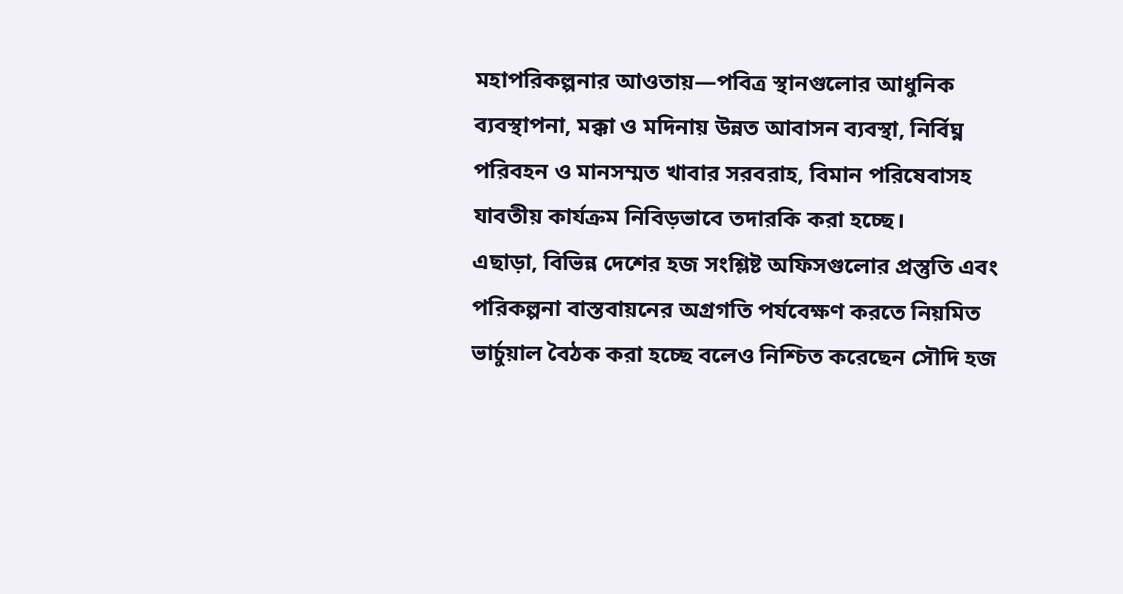মহাপরিকল্পনার আওতায়—পবিত্র স্থানগুলোর আধুনিক ব্যবস্থাপনা, মক্কা ও মদিনায় উন্নত আবাসন ব্যবস্থা, নির্বিঘ্ন পরিবহন ও মানসম্মত খাবার সরবরাহ, বিমান পরিষেবাসহ যাবতীয় কার্যক্রম নিবিড়ভাবে তদারকি করা হচ্ছে।
এছাড়া, বিভিন্ন দেশের হজ সংশ্লিষ্ট অফিসগুলোর প্রস্তুতি এবং পরিকল্পনা বাস্তবায়নের অগ্রগতি পর্যবেক্ষণ করতে নিয়মিত ভার্চুয়াল বৈঠক করা হচ্ছে বলেও নিশ্চিত করেছেন সৌদি হজ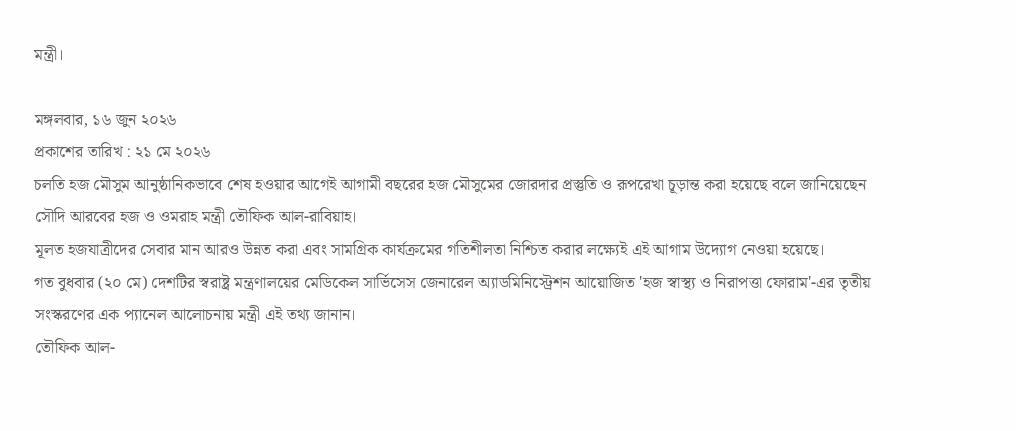মন্ত্রী।

মঙ্গলবার, ১৬ জুন ২০২৬
প্রকাশের তারিখ : ২১ মে ২০২৬
চলতি হজ মৌসুম আনুষ্ঠানিকভাবে শেষ হওয়ার আগেই আগামী বছরের হজ মৌসুমের জোরদার প্রস্তুতি ও রূপরেখা চূড়ান্ত করা হয়েছে বলে জানিয়েছেন সৌদি আরবের হজ ও ওমরাহ মন্ত্রী তৌফিক আল-রাবিয়াহ।
মূলত হজযাত্রীদের সেবার মান আরও উন্নত করা এবং সামগ্রিক কার্যক্রমের গতিশীলতা নিশ্চিত করার লক্ষ্যেই এই আগাম উদ্যোগ নেওয়া হয়েছে।
গত বুধবার (২০ মে) দেশটির স্বরাষ্ট্র মন্ত্রণালয়ের মেডিকেল সার্ভিসেস জেনারেল অ্যাডমিনিস্ট্রেশন আয়োজিত 'হজ স্বাস্থ্য ও নিরাপত্তা ফোরাম'-এর তৃতীয় সংস্করণের এক প্যানেল আলোচনায় মন্ত্রী এই তথ্য জানান।
তৌফিক আল-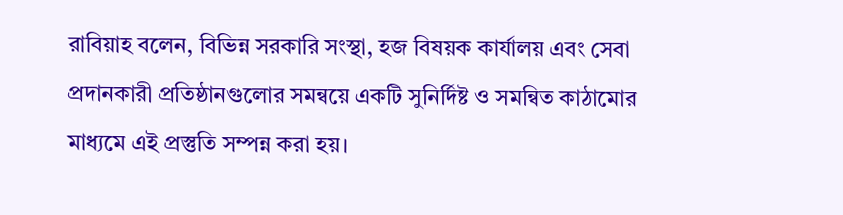রাবিয়াহ বলেন, বিভিন্ন সরকারি সংস্থা, হজ বিষয়ক কার্যালয় এবং সেবা প্রদানকারী প্রতিষ্ঠানগুলোর সমন্বয়ে একটি সুনির্দিষ্ট ও সমন্বিত কাঠামোর মাধ্যমে এই প্রস্তুতি সম্পন্ন করা হয়।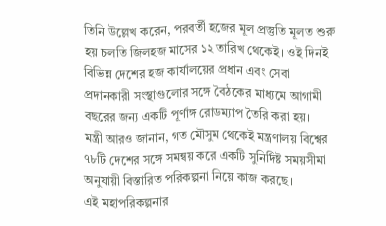তিনি উল্লেখ করেন, পরবর্তী হজের মূল প্রস্তুতি মূলত শুরু হয় চলতি জিলহজ মাসের ১২ তারিখ থেকেই। ওই দিনই বিভিন্ন দেশের হজ কার্যালয়ের প্রধান এবং সেবা প্রদানকারী সংস্থাগুলোর সঙ্গে বৈঠকের মাধ্যমে আগামী বছরের জন্য একটি পূর্ণাঙ্গ রোডম্যাপ তৈরি করা হয়।
মন্ত্রী আরও জানান, গত মৌসুম থেকেই মন্ত্রণালয় বিশ্বের ৭৮টি দেশের সঙ্গে সমন্বয় করে একটি সুনির্দিষ্ট সময়সীমা অনুযায়ী বিস্তারিত পরিকল্পনা নিয়ে কাজ করছে।
এই মহাপরিকল্পনার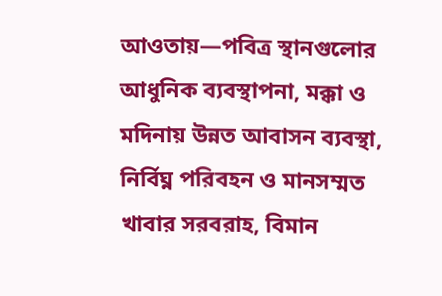আওতায়—পবিত্র স্থানগুলোর আধুনিক ব্যবস্থাপনা, মক্কা ও মদিনায় উন্নত আবাসন ব্যবস্থা, নির্বিঘ্ন পরিবহন ও মানসম্মত খাবার সরবরাহ, বিমান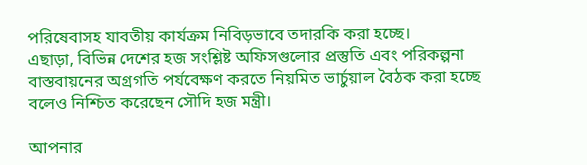পরিষেবাসহ যাবতীয় কার্যক্রম নিবিড়ভাবে তদারকি করা হচ্ছে।
এছাড়া, বিভিন্ন দেশের হজ সংশ্লিষ্ট অফিসগুলোর প্রস্তুতি এবং পরিকল্পনা বাস্তবায়নের অগ্রগতি পর্যবেক্ষণ করতে নিয়মিত ভার্চুয়াল বৈঠক করা হচ্ছে বলেও নিশ্চিত করেছেন সৌদি হজ মন্ত্রী।

আপনার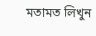মতামত লিখুন